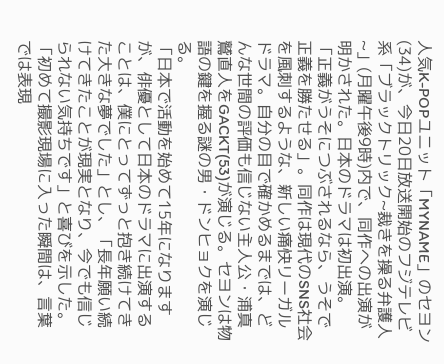人気K-POPユニット「MYNAME」のセヨン(34)が、今日20日放送開始のフジテレビ系「ブラックトリック~裁きを操る弁護人~」(月曜午後9時)内で、同作への出演が明かされた。日本のドラマは初出演。
「正義がうそにつぶされるなら、うそで正義を勝たせる」。同作は現代のSNS社会を風刺するような、新しい痛快リーガルドラマ。自分の目で確かめるまでは、どんな世間の評価も信じない主人公・浦真鷲直人をGACKT(53)が演じる。セヨンは物語の鍵を握る謎の男・ドンヒョクを演じる。
「日本で活動を始めて15年になりますが、俳優として日本のドラマに出演することは、僕にとってずっと抱き続けてきた大きな夢でした」とし、「長年願い続けてきたことが現実となり、今でも信じられない気持ちです」と喜びを示した。「初めて撮影現場に入った瞬間は、言葉では表現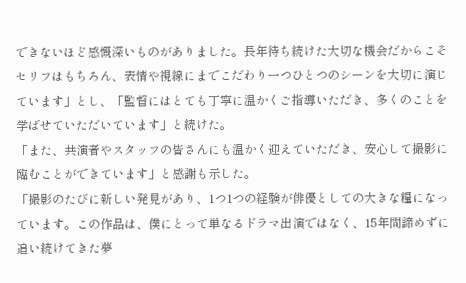できないほど感慨深いものがありました。長年待ち続けた大切な機会だからこそセリフはもちろん、表情や視線にまでこだわり一つひとつのシーンを大切に演じています」とし、「監督にはとても丁寧に温かくご指導いただき、多くのことを学ばせていただいています」と続けた。
「また、共演者やスタッフの皆さんにも温かく迎えていただき、安心して撮影に臨むことができています」と感謝も示した。
「撮影のたびに新しい発見があり、1つ1つの経験が俳優としての大きな糧になっています。この作品は、僕にとって単なるドラマ出演ではなく、15年間諦めずに追い続けてきた夢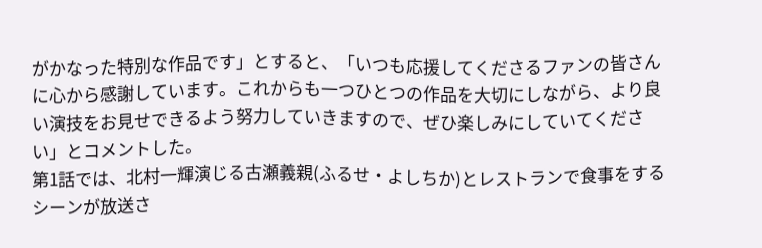がかなった特別な作品です」とすると、「いつも応援してくださるファンの皆さんに心から感謝しています。これからも一つひとつの作品を大切にしながら、より良い演技をお見せできるよう努力していきますので、ぜひ楽しみにしていてください」とコメントした。
第1話では、北村一輝演じる古瀬義親(ふるせ・よしちか)とレストランで食事をするシーンが放送さ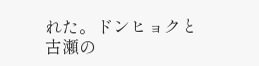れた。ドンヒョクと古瀬の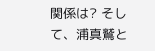関係は? そして、浦真鷲と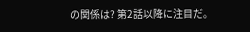の関係は? 第2話以降に注目だ。